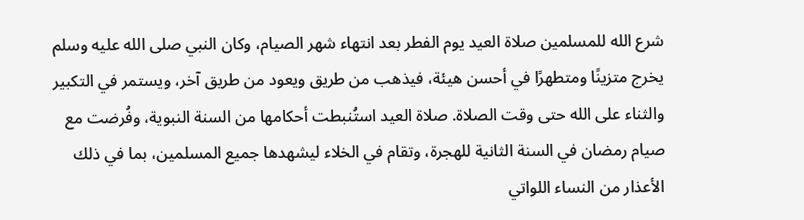شرع الله للمسلمين صلاة العيد يوم الفطر بعد انتهاء شهر الصيام، وكان النبي صلى الله عليه وسلم يخرج متزينًا ومتطهرًا في أحسن هيئة، فيذهب من طريق ويعود من طريق آخر، ويستمر في التكبير والثناء على الله حتى وقت الصلاة. صلاة العيد استُنبطت أحكامها من السنة النبوية، وفُرضت مع صيام رمضان في السنة الثانية للهجرة، وتقام في الخلاء ليشهدها جميع المسلمين، بما في ذلك الأعذار من النساء اللواتي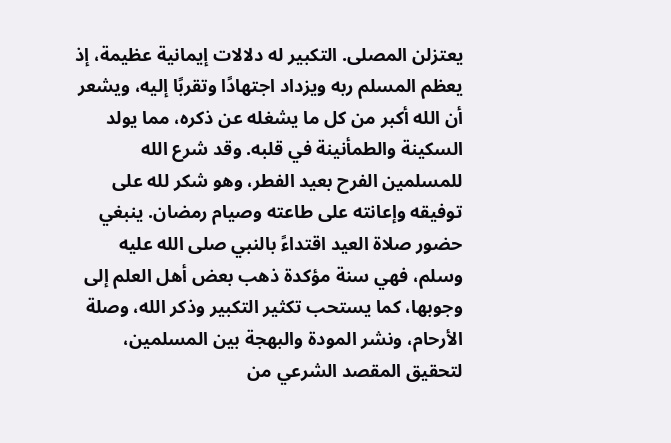يعتزلن المصلى. التكبير له دلالات إيمانية عظيمة، إذ يعظم المسلم ربه ويزداد اجتهادًا وتقربًا إليه، ويشعر أن الله أكبر من كل ما يشغله عن ذكره، مما يولد السكينة والطمأنينة في قلبه. وقد شرع الله للمسلمين الفرح بعيد الفطر، وهو شكر لله على توفيقه وإعانته على طاعته وصيام رمضان. ينبغي حضور صلاة العيد اقتداءً بالنبي صلى الله عليه وسلم، فهي سنة مؤكدة ذهب بعض أهل العلم إلى وجوبها، كما يستحب تكثير التكبير وذكر الله، وصلة الأرحام، ونشر المودة والبهجة بين المسلمين، لتحقيق المقصد الشرعي من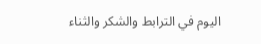اليوم في الترابط والشكر والثناء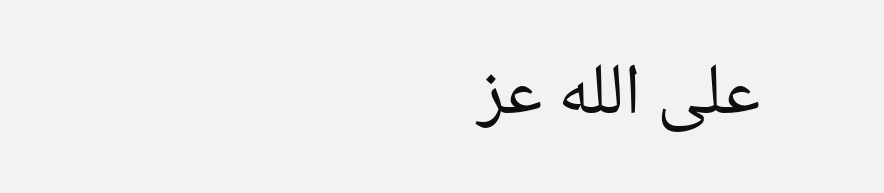على الله عز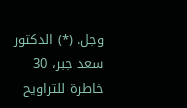وجل. (*) الدكتور سعد جبر، 30 خاطرة للتراويح